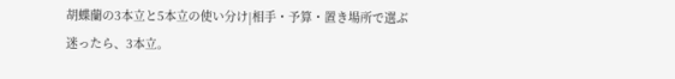胡蝶蘭の3本立と5本立の使い分け|相手・予算・置き場所で選ぶ
迷ったら、3本立。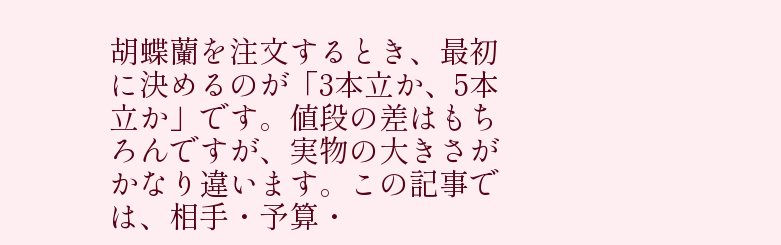胡蝶蘭を注文するとき、最初に決めるのが「3本立か、5本立か」です。値段の差はもちろんですが、実物の大きさがかなり違います。この記事では、相手・予算・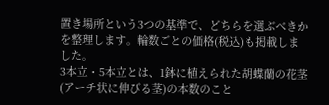置き場所という3つの基準で、どちらを選ぶべきかを整理します。輪数ごとの価格(税込)も掲載しました。
3本立・5本立とは、1鉢に植えられた胡蝶蘭の花茎(アーチ状に伸びる茎)の本数のこと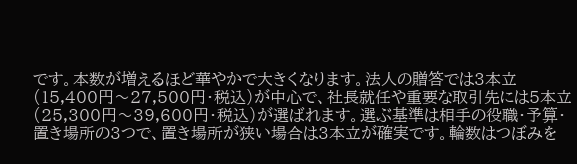です。本数が増えるほど華やかで大きくなります。法人の贈答では3本立(15,400円〜27,500円・税込)が中心で、社長就任や重要な取引先には5本立(25,300円〜39,600円・税込)が選ばれます。選ぶ基準は相手の役職・予算・置き場所の3つで、置き場所が狭い場合は3本立が確実です。輪数はつぼみを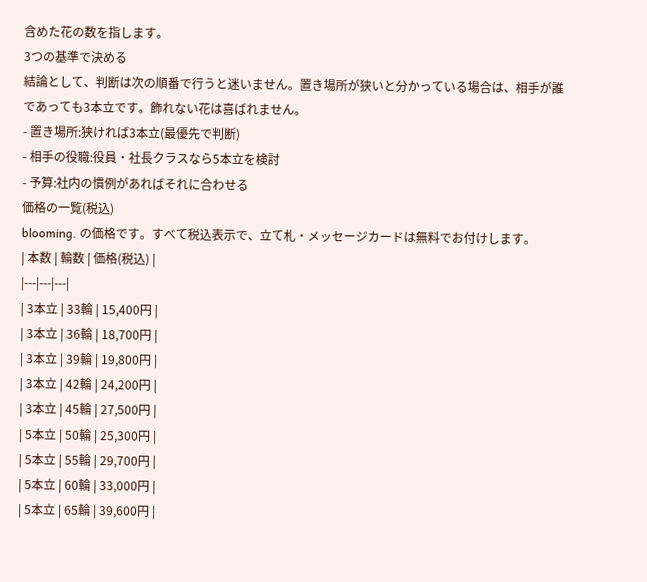含めた花の数を指します。
3つの基準で決める
結論として、判断は次の順番で行うと迷いません。置き場所が狭いと分かっている場合は、相手が誰であっても3本立です。飾れない花は喜ばれません。
- 置き場所:狭ければ3本立(最優先で判断)
- 相手の役職:役員・社長クラスなら5本立を検討
- 予算:社内の慣例があればそれに合わせる
価格の一覧(税込)
blooming. の価格です。すべて税込表示で、立て札・メッセージカードは無料でお付けします。
| 本数 | 輪数 | 価格(税込) |
|---|---|---|
| 3本立 | 33輪 | 15,400円 |
| 3本立 | 36輪 | 18,700円 |
| 3本立 | 39輪 | 19,800円 |
| 3本立 | 42輪 | 24,200円 |
| 3本立 | 45輪 | 27,500円 |
| 5本立 | 50輪 | 25,300円 |
| 5本立 | 55輪 | 29,700円 |
| 5本立 | 60輪 | 33,000円 |
| 5本立 | 65輪 | 39,600円 |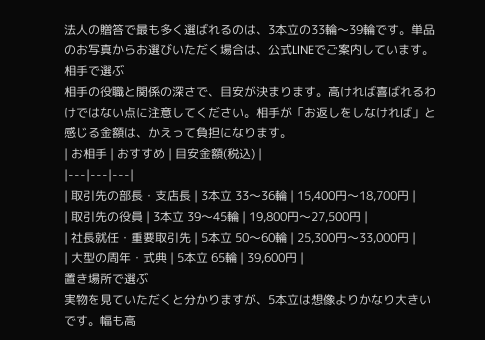法人の贈答で最も多く選ばれるのは、3本立の33輪〜39輪です。単品のお写真からお選びいただく場合は、公式LINEでご案内しています。
相手で選ぶ
相手の役職と関係の深さで、目安が決まります。高ければ喜ばれるわけではない点に注意してください。相手が「お返しをしなければ」と感じる金額は、かえって負担になります。
| お相手 | おすすめ | 目安金額(税込) |
|---|---|---|
| 取引先の部長・支店長 | 3本立 33〜36輪 | 15,400円〜18,700円 |
| 取引先の役員 | 3本立 39〜45輪 | 19,800円〜27,500円 |
| 社長就任・重要取引先 | 5本立 50〜60輪 | 25,300円〜33,000円 |
| 大型の周年・式典 | 5本立 65輪 | 39,600円 |
置き場所で選ぶ
実物を見ていただくと分かりますが、5本立は想像よりかなり大きいです。幅も高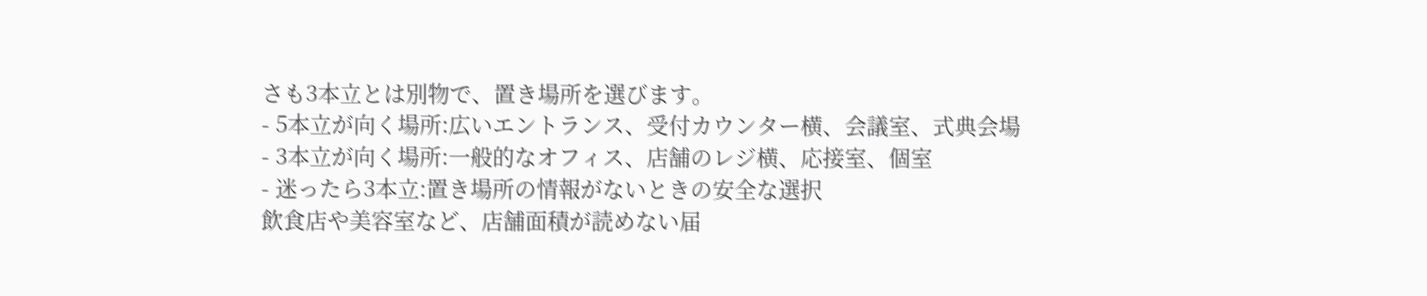さも3本立とは別物で、置き場所を選びます。
- 5本立が向く場所:広いエントランス、受付カウンター横、会議室、式典会場
- 3本立が向く場所:一般的なオフィス、店舗のレジ横、応接室、個室
- 迷ったら3本立:置き場所の情報がないときの安全な選択
飲食店や美容室など、店舗面積が読めない届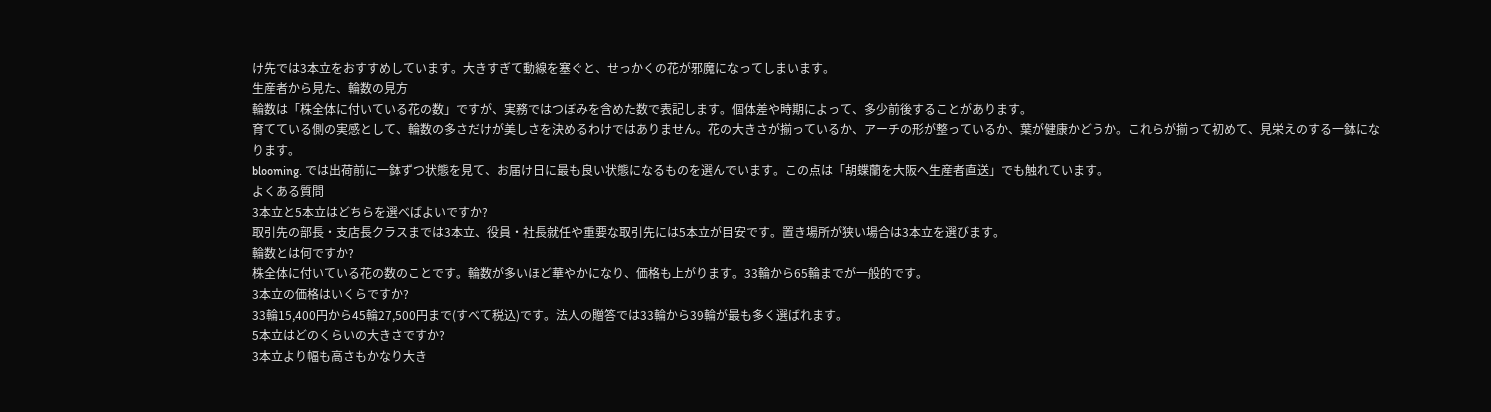け先では3本立をおすすめしています。大きすぎて動線を塞ぐと、せっかくの花が邪魔になってしまいます。
生産者から見た、輪数の見方
輪数は「株全体に付いている花の数」ですが、実務ではつぼみを含めた数で表記します。個体差や時期によって、多少前後することがあります。
育てている側の実感として、輪数の多さだけが美しさを決めるわけではありません。花の大きさが揃っているか、アーチの形が整っているか、葉が健康かどうか。これらが揃って初めて、見栄えのする一鉢になります。
blooming. では出荷前に一鉢ずつ状態を見て、お届け日に最も良い状態になるものを選んでいます。この点は「胡蝶蘭を大阪へ生産者直送」でも触れています。
よくある質問
3本立と5本立はどちらを選べばよいですか?
取引先の部長・支店長クラスまでは3本立、役員・社長就任や重要な取引先には5本立が目安です。置き場所が狭い場合は3本立を選びます。
輪数とは何ですか?
株全体に付いている花の数のことです。輪数が多いほど華やかになり、価格も上がります。33輪から65輪までが一般的です。
3本立の価格はいくらですか?
33輪15,400円から45輪27,500円まで(すべて税込)です。法人の贈答では33輪から39輪が最も多く選ばれます。
5本立はどのくらいの大きさですか?
3本立より幅も高さもかなり大き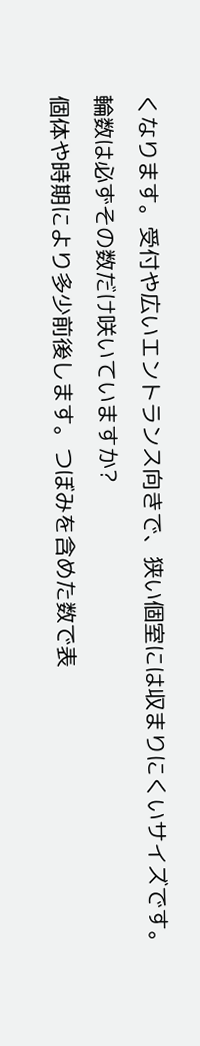くなります。受付や広いエントランス向きで、狭い個室には収まりにくいサイズです。
輪数は必ずその数だけ咲いていますか?
個体や時期により多少前後します。つぼみを含めた数で表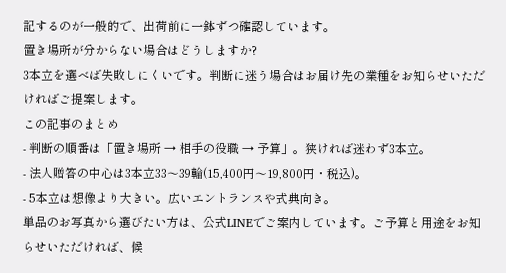記するのが一般的で、出荷前に一鉢ずつ確認しています。
置き場所が分からない場合はどうしますか?
3本立を選べば失敗しにくいです。判断に迷う場合はお届け先の業種をお知らせいただければご提案します。
この記事のまとめ
- 判断の順番は「置き場所 → 相手の役職 → 予算」。狭ければ迷わず3本立。
- 法人贈答の中心は3本立33〜39輪(15,400円〜19,800円・税込)。
- 5本立は想像より大きい。広いエントランスや式典向き。
単品のお写真から選びたい方は、公式LINEでご案内しています。ご予算と用途をお知らせいただければ、候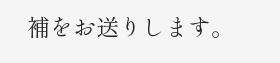補をお送りします。